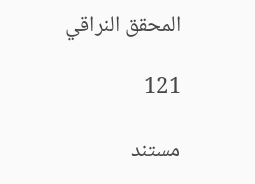المحقق النراقي

121

مستند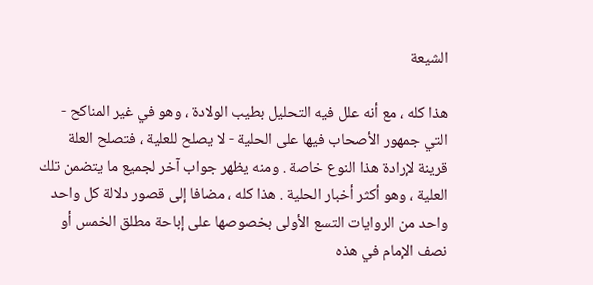الشيعة

هذا كله ، مع أنه علل فيه التحليل بطيب الولادة ، وهو في غير المناكح - التي جمهور الأصحاب فيها على الحلية - لا يصلح للعلية ، فتصلح العلة قرينة لإرادة هذا النوع خاصة . ومنه يظهر جواب آخر لجميع ما يتضمن تلك العلية ، وهو أكثر أخبار الحلية . هذا كله ، مضافا إلى قصور دلالة كل واحد واحد من الروايات التسع الأولى بخصوصها على إباحة مطلق الخمس أو نصف الإمام في هذه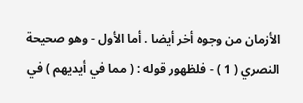الأزمان من وجوه أخر أيضا . أما الأول - وهو صحيحة النصري ( 1 ) - فلظهور قوله : ( مما في أيديهم ) في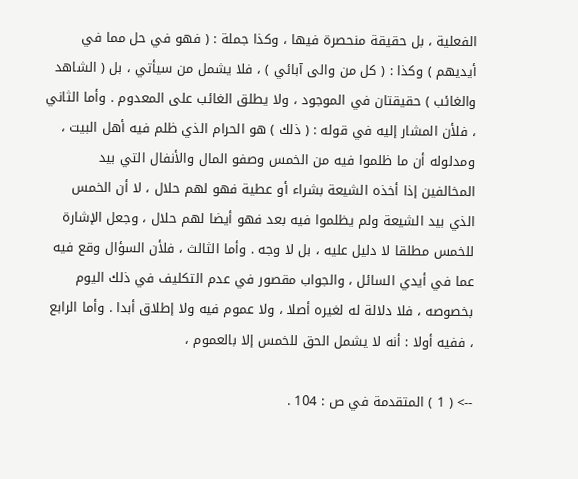الفعلية ، بل حقيقة منحصرة فيها ، وكذا جملة : ( فهو في حل مما في أيديهم ) وكذا : ( كل من والى آبائي ) ، فلا يشمل من سيأتي ، بل ( الشاهد والغائب ) حقيقتان في الموجود ، ولا يطلق الغائب على المعدوم . وأما الثاني ، فلأن المشار إليه في قوله : ( ذلك ) هو الحرام الذي ظلم فيه أهل البيت ، ومدلوله أن ما ظلموا فيه من الخمس وصفو المال والأنفال التي بيد المخالفين إذا أخذه الشيعة بشراء أو عطية فهو لهم حلال ، لا أن الخمس الذي بيد الشيعة ولم يظلموا فيه بعد فهو أيضا لهم حلال ، وجعل الإشارة للخمس مطلقا لا دليل عليه ، بل لا وجه . وأما الثالث ، فلأن السؤال وقع فيه عما في أيدي السائل ، والجواب مقصور في عدم التكليف في ذلك اليوم بخصوصه ، فلا دلالة له لغيره أصلا ، ولا عموم فيه ولا إطلاق أبدا . وأما الرابع ، ففيه أولا : أنه لا يشمل الحق للخمس إلا بالعموم ،

--> ( 1 ) المتقدمة في ص : 104 .